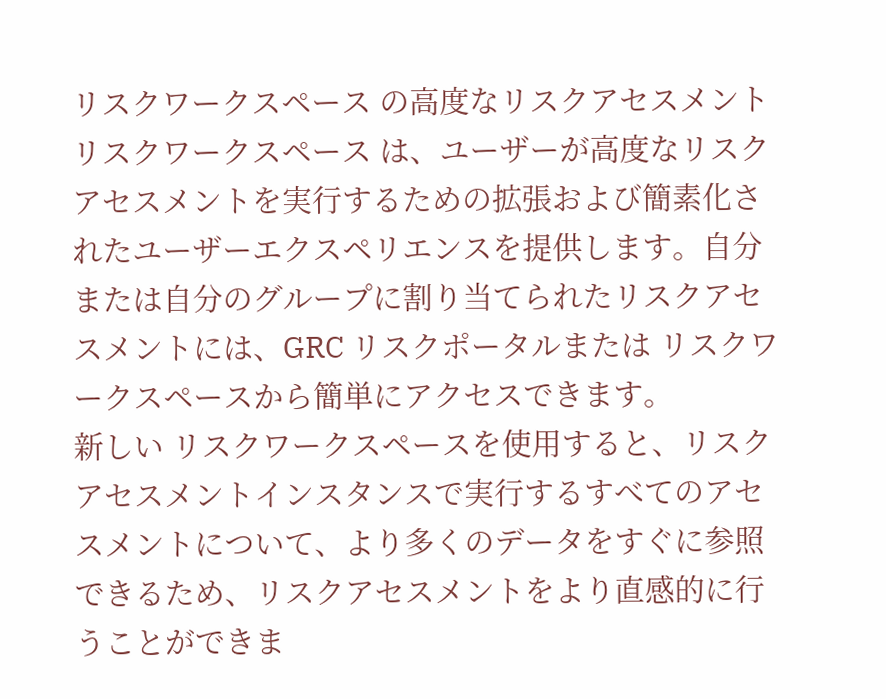リスクワークスペース の高度なリスクアセスメント
リスクワークスペース は、ユーザーが高度なリスクアセスメントを実行するための拡張および簡素化されたユーザーエクスペリエンスを提供します。自分または自分のグループに割り当てられたリスクアセスメントには、GRC リスクポータルまたは リスクワークスペースから簡単にアクセスできます。
新しい リスクワークスペースを使用すると、リスクアセスメントインスタンスで実行するすべてのアセスメントについて、より多くのデータをすぐに参照できるため、リスクアセスメントをより直感的に行うことができま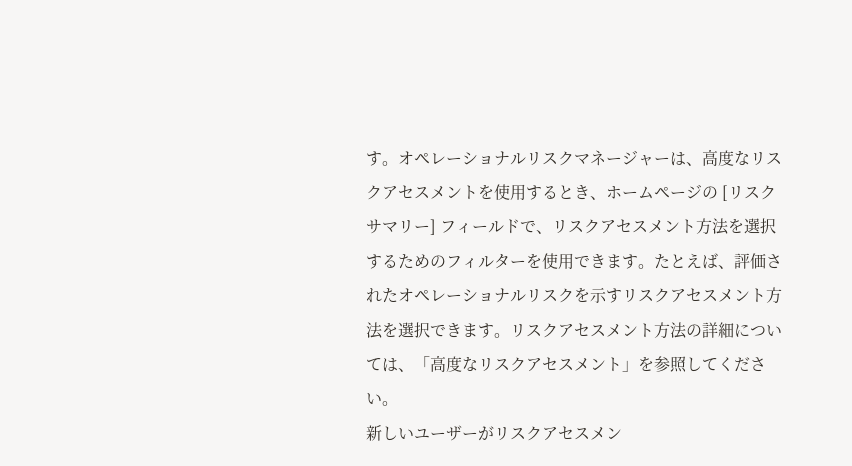す。オペレーショナルリスクマネージャーは、高度なリスクアセスメントを使用するとき、ホームページの [リスクサマリー] フィールドで、リスクアセスメント方法を選択するためのフィルターを使用できます。たとえば、評価されたオペレーショナルリスクを示すリスクアセスメント方法を選択できます。リスクアセスメント方法の詳細については、「高度なリスクアセスメント」を参照してください。
新しいユーザーがリスクアセスメン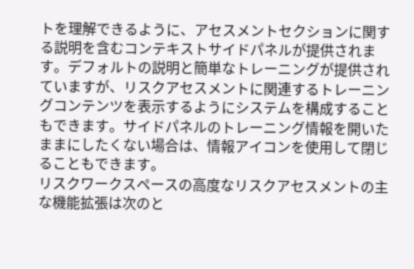トを理解できるように、アセスメントセクションに関する説明を含むコンテキストサイドパネルが提供されます。デフォルトの説明と簡単なトレーニングが提供されていますが、リスクアセスメントに関連するトレーニングコンテンツを表示するようにシステムを構成することもできます。サイドパネルのトレーニング情報を開いたままにしたくない場合は、情報アイコンを使用して閉じることもできます。
リスクワークスペースの高度なリスクアセスメントの主な機能拡張は次のと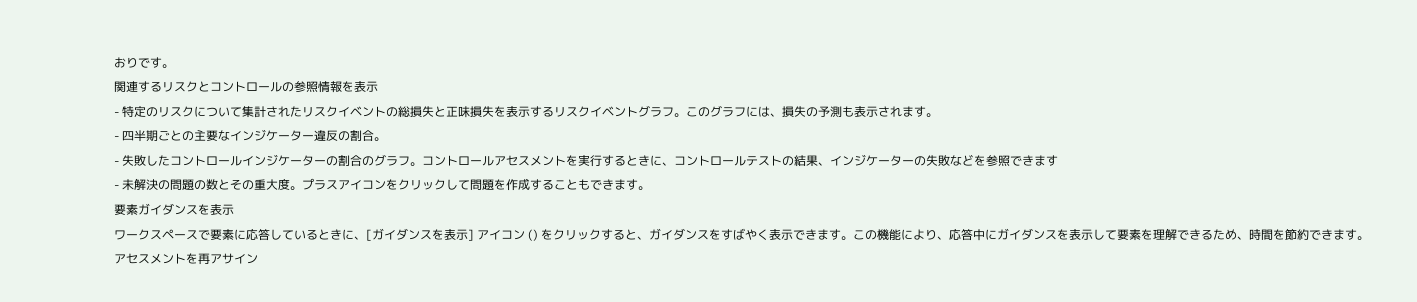おりです。
関連するリスクとコントロールの参照情報を表示
- 特定のリスクについて集計されたリスクイベントの総損失と正味損失を表示するリスクイベントグラフ。このグラフには、損失の予測も表示されます。
- 四半期ごとの主要なインジケーター違反の割合。
- 失敗したコントロールインジケーターの割合のグラフ。コントロールアセスメントを実行するときに、コントロールテストの結果、インジケーターの失敗などを参照できます
- 未解決の問題の数とその重大度。プラスアイコンをクリックして問題を作成することもできます。
要素ガイダンスを表示
ワークスペースで要素に応答しているときに、[ガイダンスを表示] アイコン () をクリックすると、ガイダンスをすばやく表示できます。この機能により、応答中にガイダンスを表示して要素を理解できるため、時間を節約できます。
アセスメントを再アサイン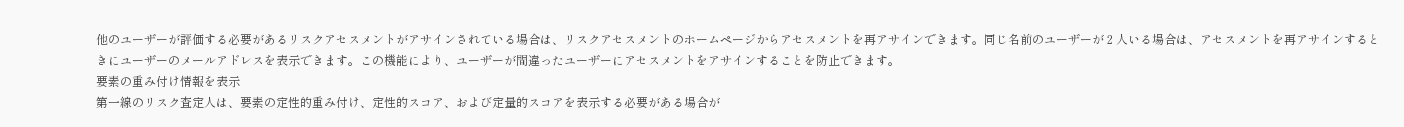他のユーザーが評価する必要があるリスクアセスメントがアサインされている場合は、リスクアセスメントのホームページからアセスメントを再アサインできます。同じ名前のユーザーが 2 人いる場合は、アセスメントを再アサインするときにユーザーのメールアドレスを表示できます。この機能により、ユーザーが間違ったユーザーにアセスメントをアサインすることを防止できます。
要素の重み付け情報を表示
第一線のリスク査定人は、要素の定性的重み付け、定性的スコア、および定量的スコアを表示する必要がある場合が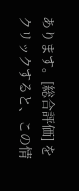あります。[総合評価] をクリックすると、この情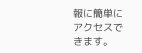報に簡単にアクセスできます。